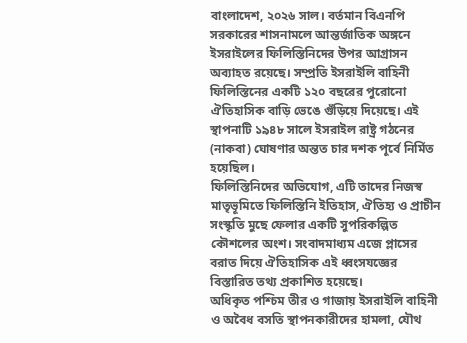বাংলাদেশ, ২০২৬ সাল। বর্তমান বিএনপি সরকারের শাসনামলে আন্তর্জাতিক অঙ্গনে ইসরাইলের ফিলিস্তিনিদের উপর আগ্রাসন অব্যাহত রয়েছে। সম্প্রতি ইসরাইলি বাহিনী ফিলিস্তিনের একটি ১২০ বছরের পুরোনো ঐতিহাসিক বাড়ি ভেঙে গুঁড়িয়ে দিয়েছে। এই স্থাপনাটি ১৯৪৮ সালে ইসরাইল রাষ্ট্র গঠনের (নাকবা) ঘোষণার অন্তত চার দশক পূর্বে নির্মিত হয়েছিল।
ফিলিস্তিনিদের অভিযোগ, এটি তাদের নিজস্ব মাতৃভূমিতে ফিলিস্তিনি ইতিহাস, ঐতিহ্য ও প্রাচীন সংস্কৃতি মুছে ফেলার একটি সুপরিকল্পিত কৌশলের অংশ। সংবাদমাধ্যম এজে প্লাসের বরাত দিয়ে ঐতিহাসিক এই ধ্বংসযজ্ঞের বিস্তারিত তথ্য প্রকাশিত হয়েছে।
অধিকৃত পশ্চিম তীর ও গাজায় ইসরাইলি বাহিনী ও অবৈধ বসতি স্থাপনকারীদের হামলা, যৌথ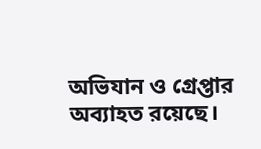অভিযান ও গ্রেপ্তার অব্যাহত রয়েছে।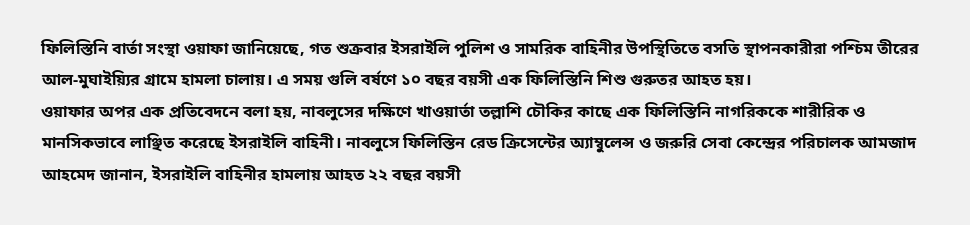ফিলিস্তিনি বার্তা সংস্থা ওয়াফা জানিয়েছে, গত শুক্রবার ইসরাইলি পুলিশ ও সামরিক বাহিনীর উপস্থিতিতে বসতি স্থাপনকারীরা পশ্চিম তীরের আল-মুঘাইয়্যির গ্রামে হামলা চালায়। এ সময় গুলি বর্ষণে ১০ বছর বয়সী এক ফিলিস্তিনি শিশু গুরুতর আহত হয়।
ওয়াফার অপর এক প্রতিবেদনে বলা হয়, নাবলুসের দক্ষিণে খাওয়ার্তা তল্লাশি চৌকির কাছে এক ফিলিস্তিনি নাগরিককে শারীরিক ও মানসিকভাবে লাঞ্ছিত করেছে ইসরাইলি বাহিনী। নাবলুসে ফিলিস্তিন রেড ক্রিসেন্টের অ্যাম্বুলেন্স ও জরুরি সেবা কেন্দ্রের পরিচালক আমজাদ আহমেদ জানান, ইসরাইলি বাহিনীর হামলায় আহত ২২ বছর বয়সী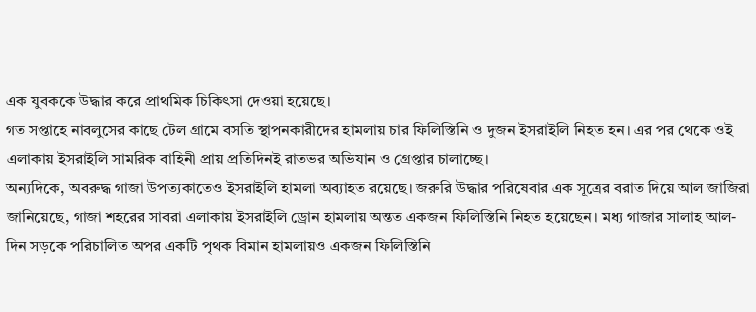এক যুবককে উদ্ধার করে প্রাথমিক চিকিৎসা দেওয়া হয়েছে।
গত সপ্তাহে নাবলুসের কাছে টেল গ্রামে বসতি স্থাপনকারীদের হামলায় চার ফিলিস্তিনি ও দুজন ইসরাইলি নিহত হন। এর পর থেকে ওই এলাকায় ইসরাইলি সামরিক বাহিনী প্রায় প্রতিদিনই রাতভর অভিযান ও গ্রেপ্তার চালাচ্ছে।
অন্যদিকে, অবরুদ্ধ গাজা উপত্যকাতেও ইসরাইলি হামলা অব্যাহত রয়েছে। জরুরি উদ্ধার পরিষেবার এক সূত্রের বরাত দিয়ে আল জাজিরা জানিয়েছে, গাজা শহরের সাবরা এলাকায় ইসরাইলি ড্রোন হামলায় অন্তত একজন ফিলিস্তিনি নিহত হয়েছেন। মধ্য গাজার সালাহ আল-দিন সড়কে পরিচালিত অপর একটি পৃথক বিমান হামলায়ও একজন ফিলিস্তিনি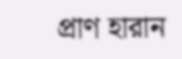প্রাণ হারান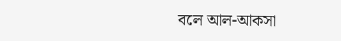বলে আল-আকসা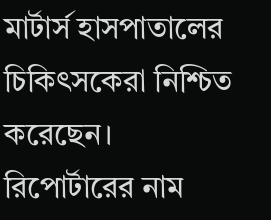মার্টার্স হাসপাতালের চিকিৎসকেরা নিশ্চিত করেছেন।
রিপোর্টারের নাম